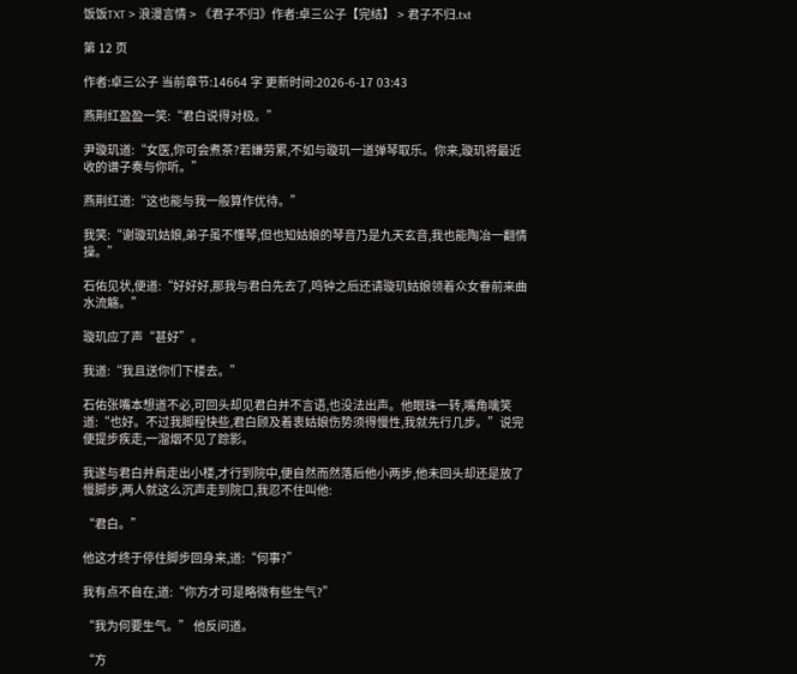饭饭TXT > 浪漫言情 > 《君子不归》作者:卓三公子【完结】 > 君子不归.txt

第 12 页

作者:卓三公子 当前章节:14664 字 更新时间:2026-6-17 03:43

燕荆红盈盈一笑:“君白说得对极。”

尹璇玑道:“女医,你可会煮茶?若嫌劳累,不如与璇玑一道弹琴取乐。你来,璇玑将最近收的谱子奏与你听。”

燕荆红道:“这也能与我一般算作优待。”

我笑:“谢璇玑姑娘,弟子虽不懂琴,但也知姑娘的琴音乃是九天玄音,我也能陶冶一翻情操。”

石佑见状,便道:“好好好,那我与君白先去了,鸣钟之后还请璇玑姑娘领着众女眷前来曲水流觞。”

璇玑应了声“甚好”。

我道:“我且送你们下楼去。”

石佑张嘴本想道不必,可回头却见君白并不言语,也没法出声。他眼珠一转,嘴角噙笑道:“也好。不过我脚程快些,君白顾及着衷姑娘伤势须得慢性,我就先行几步。”说完便提步疾走,一溜烟不见了踪影。

我遂与君白并肩走出小楼,才行到院中,便自然而然落后他小两步,他未回头却还是放了慢脚步,两人就这么沉声走到院口,我忍不住叫他:

“君白。”

他这才终于停住脚步回身来,道:“何事?”

我有点不自在,道:“你方才可是略微有些生气?”

“我为何要生气。” 他反问道。

“方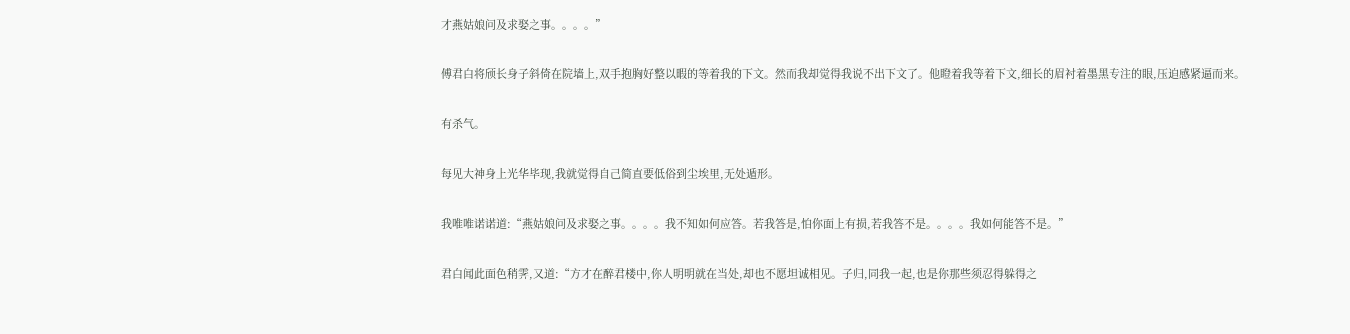才燕姑娘问及求娶之事。。。。”

傅君白将颀长身子斜倚在院墙上,双手抱胸好整以暇的等着我的下文。然而我却觉得我说不出下文了。他瞪着我等着下文,细长的眉衬着墨黑专注的眼,压迫感紧逼而来。

有杀气。

每见大神身上光华毕现,我就觉得自己简直要低俗到尘埃里,无处遁形。

我唯唯诺诺道:“燕姑娘问及求娶之事。。。。我不知如何应答。若我答是,怕你面上有损,若我答不是。。。。我如何能答不是。”

君白闻此面色稍霁,又道:“方才在醉君楼中,你人明明就在当处,却也不愿坦诚相见。子归,同我一起,也是你那些须忍得躲得之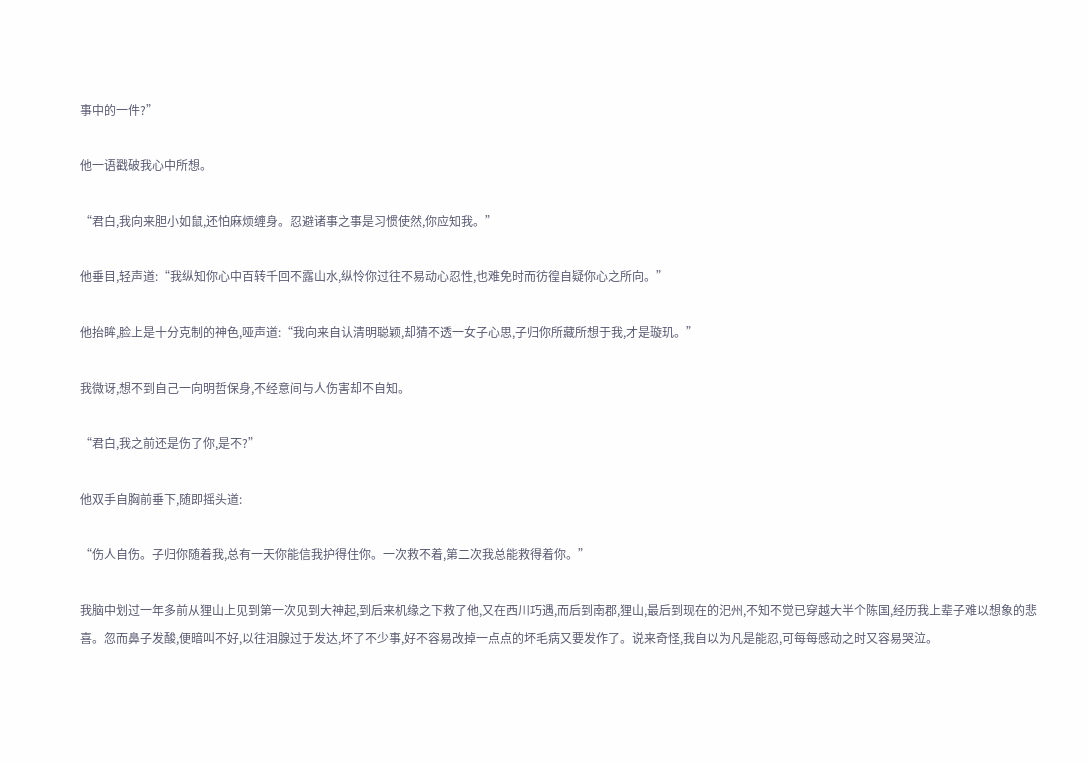事中的一件?”

他一语戳破我心中所想。

“君白,我向来胆小如鼠,还怕麻烦缠身。忍避诸事之事是习惯使然,你应知我。”

他垂目,轻声道:“我纵知你心中百转千回不露山水,纵怜你过往不易动心忍性,也难免时而彷徨自疑你心之所向。”

他抬眸,脸上是十分克制的神色,哑声道:“我向来自认清明聪颖,却猜不透一女子心思,子归你所藏所想于我,才是璇玑。”

我微讶,想不到自己一向明哲保身,不经意间与人伤害却不自知。

“君白,我之前还是伤了你,是不?”

他双手自胸前垂下,随即摇头道:

“伤人自伤。子归你随着我,总有一天你能信我护得住你。一次救不着,第二次我总能救得着你。”

我脑中划过一年多前从狸山上见到第一次见到大神起,到后来机缘之下救了他,又在西川巧遇,而后到南郡,狸山,最后到现在的汜州,不知不觉已穿越大半个陈国,经历我上辈子难以想象的悲喜。忽而鼻子发酸,便暗叫不好,以往泪腺过于发达,坏了不少事,好不容易改掉一点点的坏毛病又要发作了。说来奇怪,我自以为凡是能忍,可每每感动之时又容易哭泣。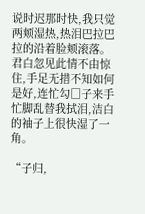说时迟那时快,我只觉两颊湿热,热泪巴拉巴拉的沿着脸颊滚落。君白忽见此情不由惊住,手足无措不知如何是好,连忙勾□子来手忙脚乱替我拭泪,洁白的袖子上很快湿了一角。

“子归,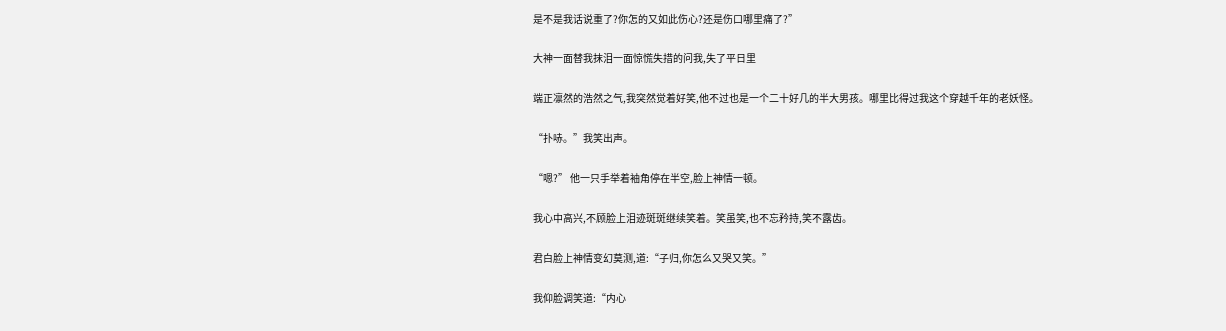是不是我话说重了?你怎的又如此伤心?还是伤口哪里痛了?”

大神一面替我抹泪一面惊慌失措的问我,失了平日里

端正凛然的浩然之气,我突然觉着好笑,他不过也是一个二十好几的半大男孩。哪里比得过我这个穿越千年的老妖怪。

“扑哧。”我笑出声。

“嗯?” 他一只手举着袖角停在半空,脸上神情一顿。

我心中高兴,不顾脸上泪迹斑斑继续笑着。笑虽笑,也不忘矜持,笑不露齿。

君白脸上神情变幻莫测,道:“子归,你怎么又哭又笑。”

我仰脸调笑道:“内心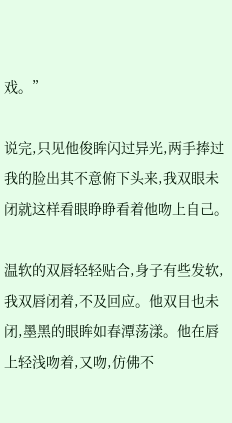戏。”

说完,只见他俊眸闪过异光,两手捧过我的脸出其不意俯下头来,我双眼未闭就这样看眼睁睁看着他吻上自己。

温软的双唇轻轻贴合,身子有些发软,我双唇闭着,不及回应。他双目也未闭,墨黑的眼眸如春潭荡漾。他在唇上轻浅吻着,又吻,仿佛不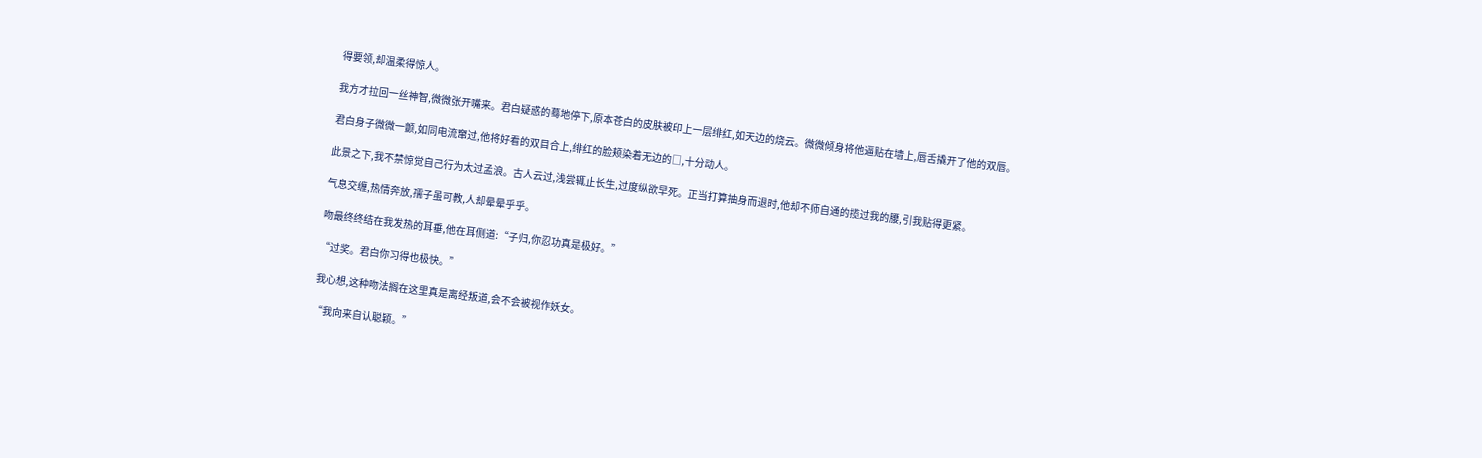得要领,却温柔得惊人。

我方才拉回一丝神智,微微张开嘴来。君白疑惑的蓦地停下,原本苍白的皮肤被印上一层绯红,如天边的烧云。微微倾身将他逼贴在墙上,唇舌撬开了他的双唇。

君白身子微微一颤,如同电流窜过,他将好看的双目合上,绯红的脸颊染着无边的□,十分动人。

此景之下,我不禁惊觉自己行为太过孟浪。古人云过,浅尝辄止长生,过度纵欲早死。正当打算抽身而退时,他却不师自通的揽过我的腰,引我贴得更紧。

气息交缠,热情奔放,孺子虽可教,人却晕晕乎乎。

吻最终终结在我发热的耳垂,他在耳侧道:“子归,你忍功真是极好。”

“过奖。君白你习得也极快。”

我心想,这种吻法搁在这里真是离经叛道,会不会被视作妖女。

“我向来自认聪颖。”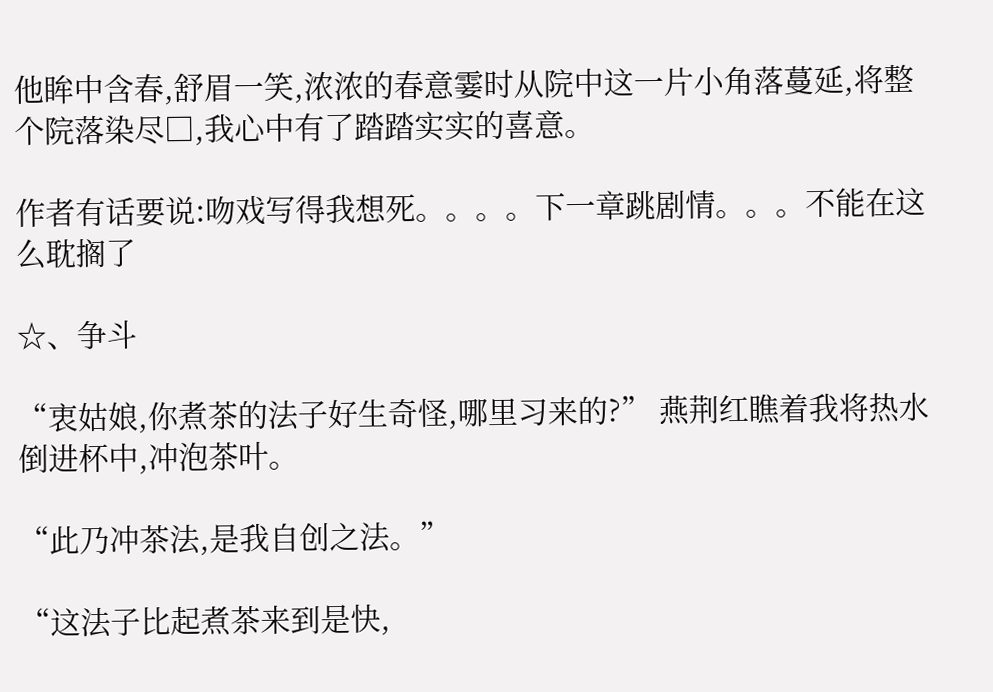他眸中含春,舒眉一笑,浓浓的春意霎时从院中这一片小角落蔓延,将整个院落染尽□,我心中有了踏踏实实的喜意。

作者有话要说:吻戏写得我想死。。。。下一章跳剧情。。。不能在这么耽搁了

☆、争斗

“衷姑娘,你煮茶的法子好生奇怪,哪里习来的?” 燕荆红瞧着我将热水倒进杯中,冲泡茶叶。

“此乃冲茶法,是我自创之法。”

“这法子比起煮茶来到是快,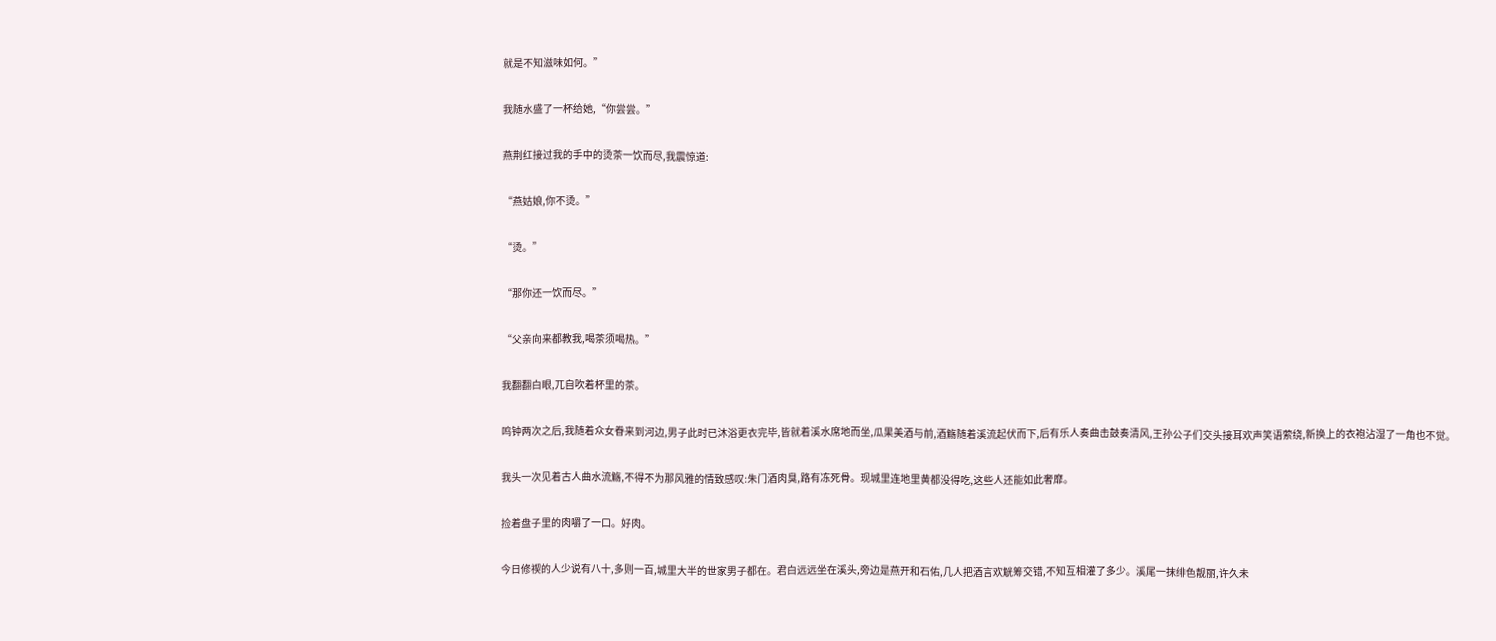就是不知滋味如何。”

我随水盛了一杯给她,“你尝尝。”

燕荆红接过我的手中的烫茶一饮而尽,我震惊道:

“燕姑娘,你不烫。”

“烫。”

“那你还一饮而尽。”

“父亲向来都教我,喝茶须喝热。”

我翻翻白眼,兀自吹着杯里的茶。

鸣钟两次之后,我随着众女眷来到河边,男子此时已沐浴更衣完毕,皆就着溪水席地而坐,瓜果美酒与前,酒觞随着溪流起伏而下,后有乐人奏曲击鼓奏清风,王孙公子们交头接耳欢声笑语萦绕,新换上的衣袍沾湿了一角也不觉。

我头一次见着古人曲水流觞,不得不为那风雅的情致感叹:朱门酒肉臭,路有冻死骨。现城里连地里黄都没得吃,这些人还能如此奢靡。

捡着盘子里的肉嚼了一口。好肉。

今日修禊的人少说有八十,多则一百,城里大半的世家男子都在。君白远远坐在溪头,旁边是燕开和石佑,几人把酒言欢觥筹交错,不知互相灌了多少。溪尾一抹绯色靓丽,许久未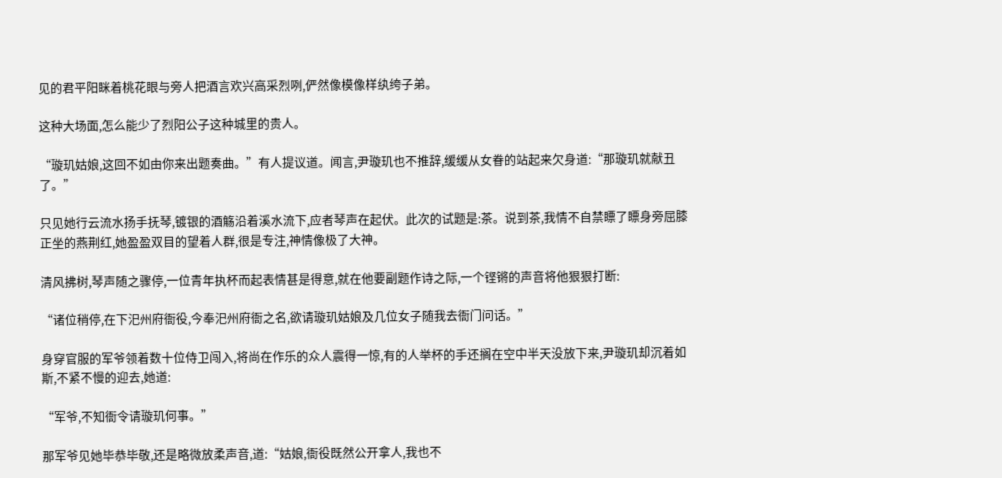见的君平阳眯着桃花眼与旁人把酒言欢兴高采烈咧,俨然像模像样纨绔子弟。

这种大场面,怎么能少了烈阳公子这种城里的贵人。

“璇玑姑娘,这回不如由你来出题奏曲。”有人提议道。闻言,尹璇玑也不推辞,缓缓从女眷的站起来欠身道:“那璇玑就献丑了。”

只见她行云流水扬手抚琴,镀银的酒觞沿着溪水流下,应者琴声在起伏。此次的试题是:茶。说到茶,我情不自禁瞟了瞟身旁屈膝正坐的燕荆红,她盈盈双目的望着人群,很是专注,神情像极了大神。

清风拂树,琴声随之骤停,一位青年执杯而起表情甚是得意,就在他要副题作诗之际,一个铿锵的声音将他狠狠打断:

“诸位稍停,在下汜州府衙役,今奉汜州府衙之名,欲请璇玑姑娘及几位女子随我去衙门问话。”

身穿官服的军爷领着数十位侍卫闯入,将尚在作乐的众人震得一惊,有的人举杯的手还搁在空中半天没放下来,尹璇玑却沉着如斯,不紧不慢的迎去,她道:

“军爷,不知衙令请璇玑何事。”

那军爷见她毕恭毕敬,还是略微放柔声音,道:“姑娘,衙役既然公开拿人,我也不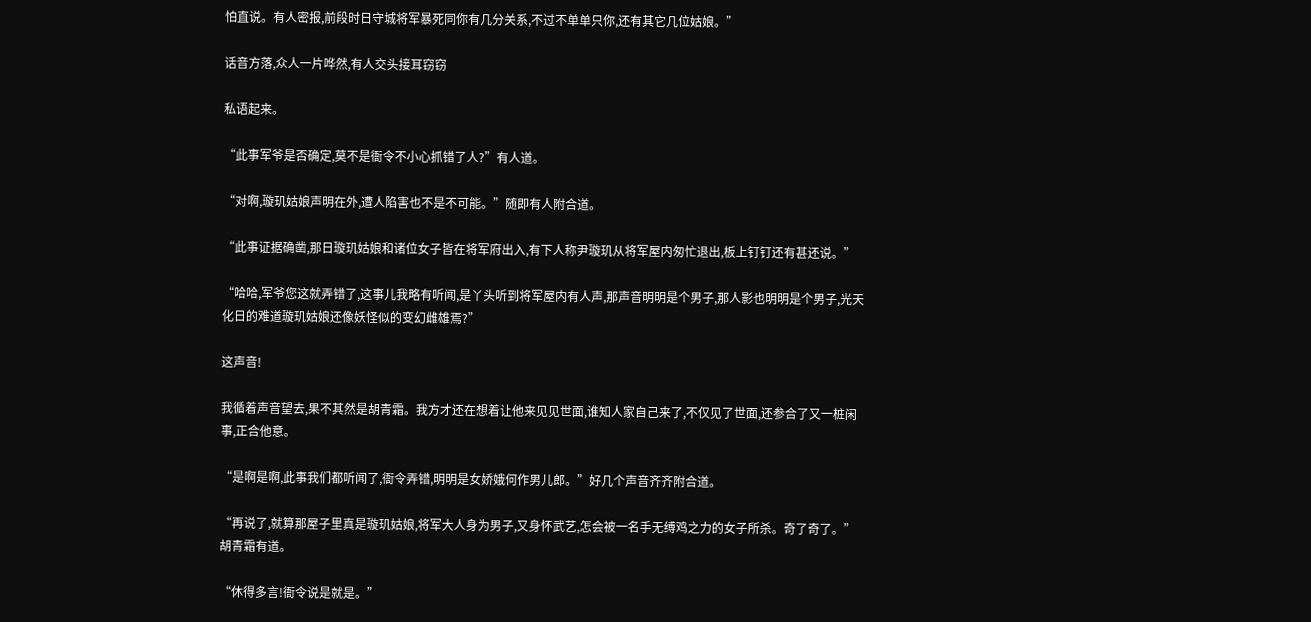怕直说。有人密报,前段时日守城将军暴死同你有几分关系,不过不单单只你,还有其它几位姑娘。”

话音方落,众人一片哗然,有人交头接耳窃窃

私语起来。

“此事军爷是否确定,莫不是衙令不小心抓错了人?”有人道。

“对啊,璇玑姑娘声明在外,遭人陷害也不是不可能。”随即有人附合道。

“此事证据确凿,那日璇玑姑娘和诸位女子皆在将军府出入,有下人称尹璇玑从将军屋内匆忙退出,板上钉钉还有甚还说。”

“哈哈,军爷您这就弄错了,这事儿我略有听闻,是丫头听到将军屋内有人声,那声音明明是个男子,那人影也明明是个男子,光天化日的难道璇玑姑娘还像妖怪似的变幻雌雄焉?”

这声音!

我循着声音望去,果不其然是胡青霜。我方才还在想着让他来见见世面,谁知人家自己来了,不仅见了世面,还参合了又一桩闲事,正合他意。

“是啊是啊,此事我们都听闻了,衙令弄错,明明是女娇娥何作男儿郎。”好几个声音齐齐附合道。

“再说了,就算那屋子里真是璇玑姑娘,将军大人身为男子,又身怀武艺,怎会被一名手无缚鸡之力的女子所杀。奇了奇了。”胡青霜有道。

“休得多言!衙令说是就是。”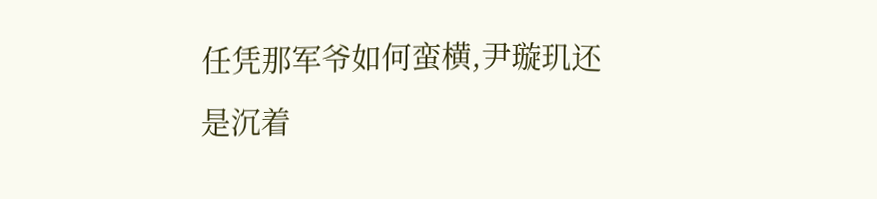任凭那军爷如何蛮横,尹璇玑还是沉着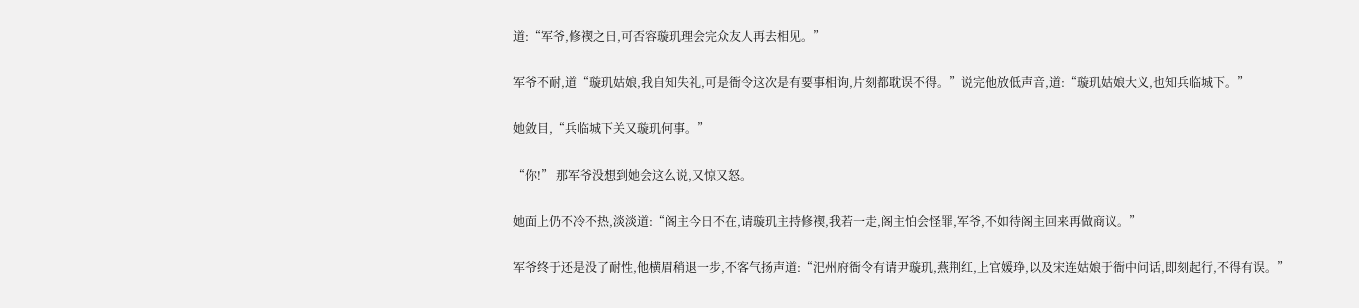道:“军爷,修禊之日,可否容璇玑理会完众友人再去相见。”

军爷不耐,道“璇玑姑娘,我自知失礼,可是衙令这次是有要事相询,片刻都耽误不得。”说完他放低声音,道:“璇玑姑娘大义,也知兵临城下。”

她敛目,“兵临城下关又璇玑何事。”

“你!” 那军爷没想到她会这么说,又惊又怒。

她面上仍不冷不热,淡淡道:“阁主今日不在,请璇玑主持修禊,我若一走,阁主怕会怪罪,军爷,不如待阁主回来再做商议。”

军爷终于还是没了耐性,他横眉稍退一步,不客气扬声道:“汜州府衙令有请尹璇玑,燕荆红,上官媛琤,以及宋连姑娘于衙中问话,即刻起行,不得有误。”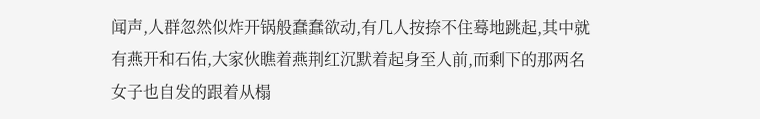闻声,人群忽然似炸开锅般蠢蠢欲动,有几人按捺不住蓦地跳起,其中就有燕开和石佑,大家伙瞧着燕荆红沉默着起身至人前,而剩下的那两名女子也自发的跟着从榻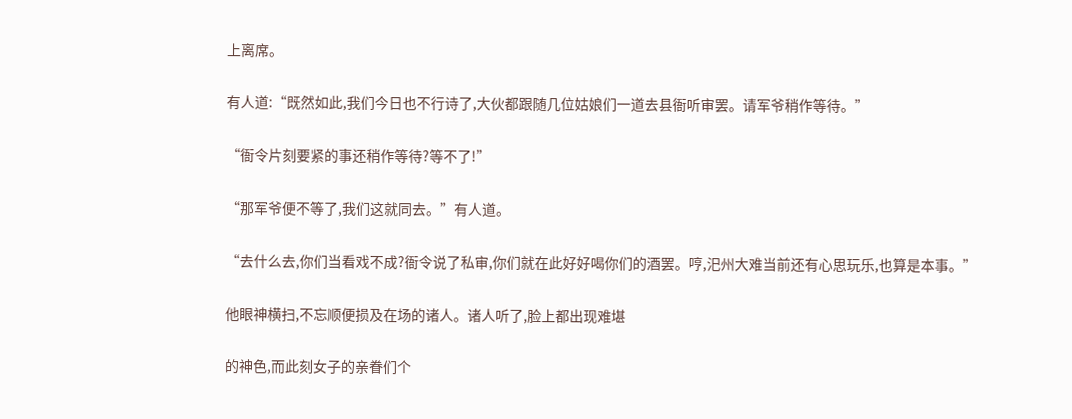上离席。

有人道:“既然如此,我们今日也不行诗了,大伙都跟随几位姑娘们一道去县衙听审罢。请军爷稍作等待。”

“衙令片刻要紧的事还稍作等待?等不了!”

“那军爷便不等了,我们这就同去。”有人道。

“去什么去,你们当看戏不成?衙令说了私审,你们就在此好好喝你们的酒罢。哼,汜州大难当前还有心思玩乐,也算是本事。”

他眼神横扫,不忘顺便损及在场的诸人。诸人听了,脸上都出现难堪

的神色,而此刻女子的亲眷们个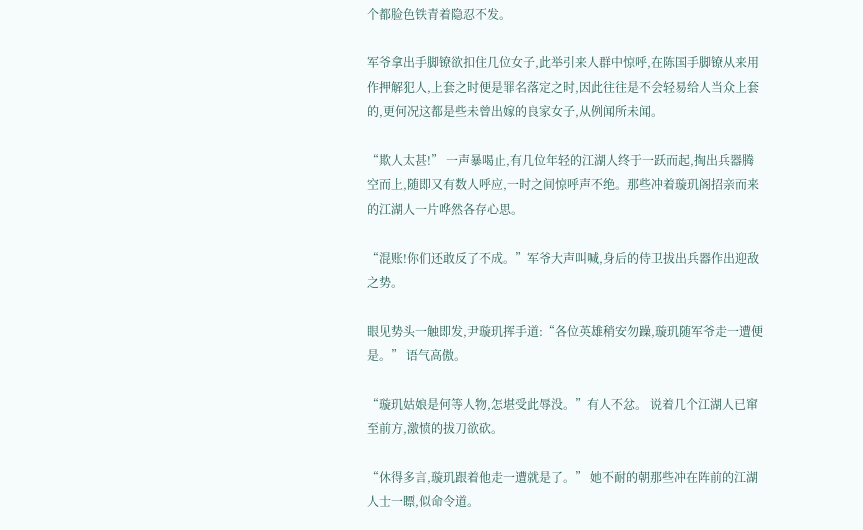个都脸色铁青着隐忍不发。

军爷拿出手脚镣欲扣住几位女子,此举引来人群中惊呼,在陈国手脚镣从来用作押解犯人,上套之时便是罪名落定之时,因此往往是不会轻易给人当众上套的,更何况这都是些未曾出嫁的良家女子,从例闻所未闻。

“欺人太甚!” 一声暴喝止,有几位年轻的江湖人终于一跃而起,掏出兵器腾空而上,随即又有数人呼应,一时之间惊呼声不绝。那些冲着璇玑阁招亲而来的江湖人一片哗然各存心思。

“混账!你们还敢反了不成。”军爷大声叫喊,身后的侍卫拔出兵器作出迎敌之势。

眼见势头一触即发,尹璇玑挥手道:“各位英雄稍安勿躁,璇玑随军爷走一遭便是。” 语气高傲。

“璇玑姑娘是何等人物,怎堪受此辱没。”有人不忿。 说着几个江湖人已窜至前方,激愤的拔刀欲砍。

“休得多言,璇玑跟着他走一遭就是了。” 她不耐的朝那些冲在阵前的江湖人士一瞟,似命令道。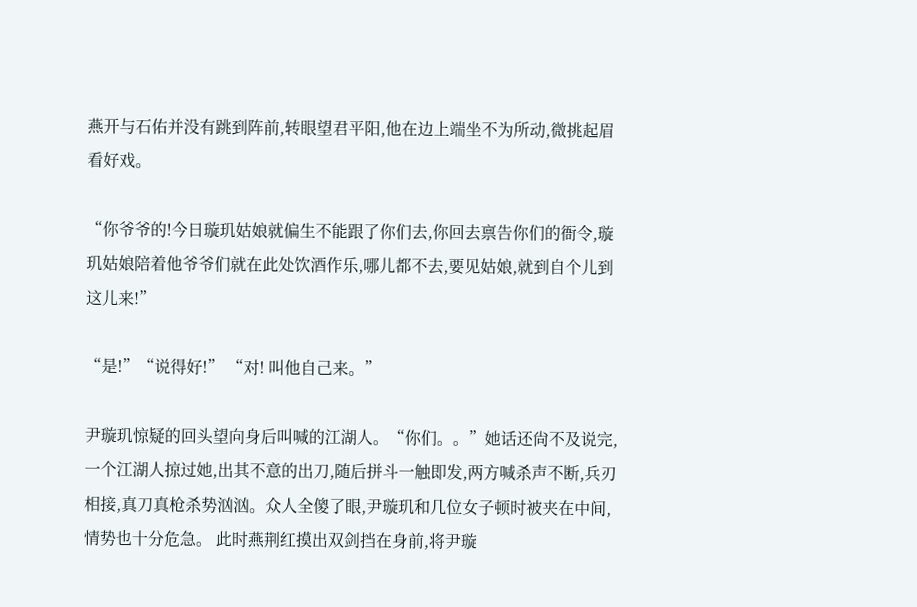燕开与石佑并没有跳到阵前,转眼望君平阳,他在边上端坐不为所动,微挑起眉看好戏。

“你爷爷的!今日璇玑姑娘就偏生不能跟了你们去,你回去禀告你们的衙令,璇玑姑娘陪着他爷爷们就在此处饮酒作乐,哪儿都不去,要见姑娘,就到自个儿到这儿来!”

“是!”“说得好!” “对! 叫他自己来。”

尹璇玑惊疑的回头望向身后叫喊的江湖人。“你们。。”她话还尙不及说完,一个江湖人掠过她,出其不意的出刀,随后拼斗一触即发,两方喊杀声不断,兵刃相接,真刀真枪杀势汹汹。众人全傻了眼,尹璇玑和几位女子顿时被夹在中间,情势也十分危急。 此时燕荆红摸出双剑挡在身前,将尹璇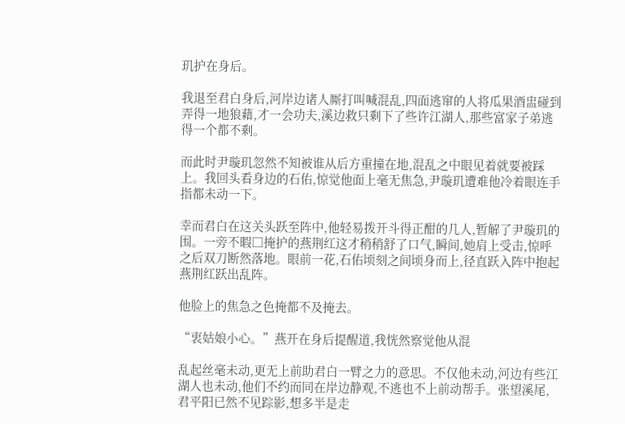玑护在身后。

我退至君白身后,河岸边诸人厮打叫喊混乱,四面逃窜的人将瓜果酒盅碰到弄得一地狼藉,才一会功夫,溪边救只剩下了些许江湖人,那些富家子弟逃得一个都不剩。

而此时尹璇玑忽然不知被谁从后方重撞在地,混乱之中眼见着就要被踩上。我回头看身边的石佑,惊觉他面上毫无焦急,尹璇玑遭难他冷着眼连手指都未动一下。

幸而君白在这关头跃至阵中,他轻易拨开斗得正酣的几人,暂解了尹璇玑的围。一旁不暇□掩护的燕荆红这才稍稍舒了口气,瞬间,她肩上受击,惊呼之后双刀断然落地。眼前一花,石佑顷刻之间顷身而上,径直跃入阵中抱起燕荆红跃出乱阵。

他脸上的焦急之色掩都不及掩去。

“衷姑娘小心。”燕开在身后提醒道,我恍然察觉他从混

乱起丝毫未动,更无上前助君白一臂之力的意思。不仅他未动,河边有些江湖人也未动,他们不约而同在岸边静观,不逃也不上前动帮手。张望溪尾,君平阳已然不见踪影,想多半是走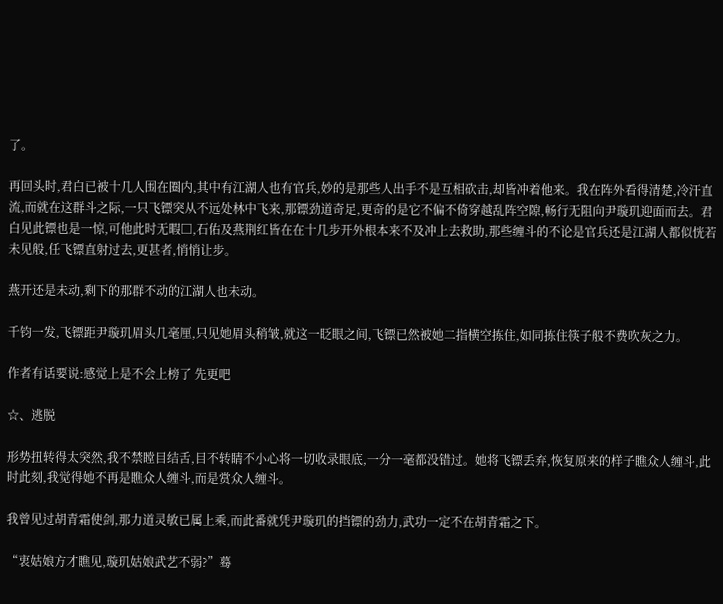了。

再回头时,君白已被十几人围在圈内,其中有江湖人也有官兵,妙的是那些人出手不是互相砍击,却皆冲着他来。我在阵外看得清楚,冷汗直流,而就在这群斗之际,一只飞镖突从不远处林中飞来,那镖劲道奇足,更奇的是它不偏不倚穿越乱阵空隙,畅行无阻向尹璇玑迎面而去。君白见此镖也是一惊,可他此时无暇□,石佑及燕荆红皆在在十几步开外根本来不及冲上去救助,那些缠斗的不论是官兵还是江湖人都似恍若未见般,任飞镖直射过去,更甚者,悄悄让步。

燕开还是未动,剩下的那群不动的江湖人也未动。

千钧一发,飞镖距尹璇玑眉头几毫厘,只见她眉头稍皱,就这一眨眼之间,飞镖已然被她二指横空拣住,如同拣住筷子般不费吹灰之力。

作者有话要说:感觉上是不会上榜了 先更吧

☆、逃脱

形势扭转得太突然,我不禁瞠目结舌,目不转睛不小心将一切收录眼底,一分一毫都没错过。她将飞镖丢弃,恢复原来的样子瞧众人缠斗,此时此刻,我觉得她不再是瞧众人缠斗,而是赏众人缠斗。

我曾见过胡青霜使剑,那力道灵敏已属上乘,而此番就凭尹璇玑的挡镖的劲力,武功一定不在胡青霜之下。

“衷姑娘方才瞧见,璇玑姑娘武艺不弱?”蓦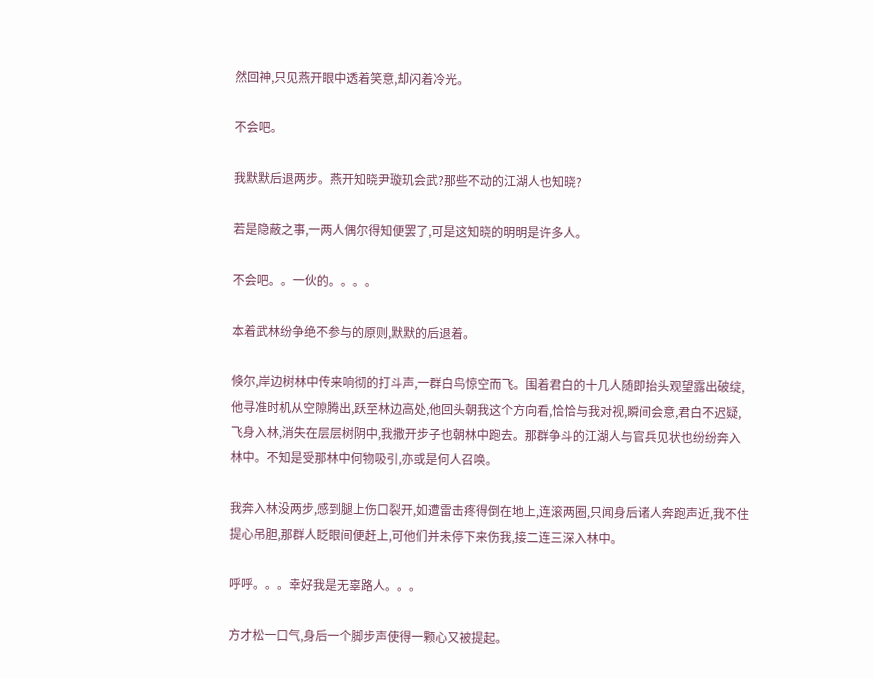然回神,只见燕开眼中透着笑意,却闪着冷光。

不会吧。

我默默后退两步。燕开知晓尹璇玑会武?那些不动的江湖人也知晓?

若是隐蔽之事,一两人偶尔得知便罢了,可是这知晓的明明是许多人。

不会吧。。一伙的。。。。

本着武林纷争绝不参与的原则,默默的后退着。

倏尔,岸边树林中传来响彻的打斗声,一群白鸟惊空而飞。围着君白的十几人随即抬头观望露出破绽,他寻准时机从空隙腾出,跃至林边高处,他回头朝我这个方向看,恰恰与我对视,瞬间会意,君白不迟疑,飞身入林,消失在层层树阴中,我撒开步子也朝林中跑去。那群争斗的江湖人与官兵见状也纷纷奔入林中。不知是受那林中何物吸引,亦或是何人召唤。

我奔入林没两步,感到腿上伤口裂开,如遭雷击疼得倒在地上,连滚两圈,只闻身后诸人奔跑声近,我不住提心吊胆,那群人眨眼间便赶上,可他们并未停下来伤我,接二连三深入林中。

呼呼。。。幸好我是无辜路人。。。

方才松一口气,身后一个脚步声使得一颗心又被提起。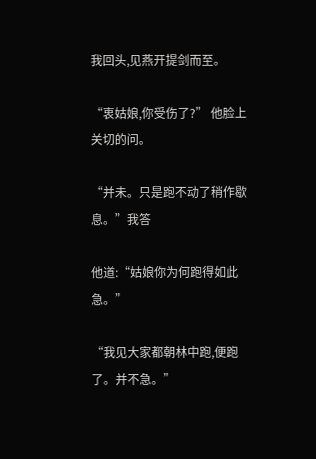我回头,见燕开提剑而至。

“衷姑娘,你受伤了?” 他脸上关切的问。

“并未。只是跑不动了稍作歇息。”我答

他道:“姑娘你为何跑得如此急。”

“我见大家都朝林中跑,便跑了。并不急。”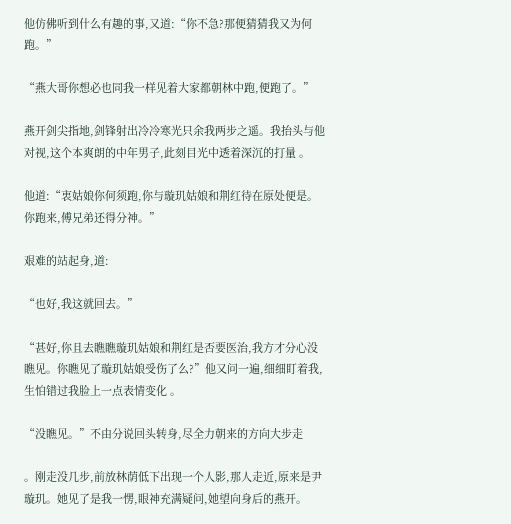他仿佛听到什么有趣的事,又道:“你不急?那便猜猜我又为何跑。”

“燕大哥你想必也同我一样见着大家都朝林中跑,便跑了。”

燕开剑尖指地,剑锋射出冷冷寒光只余我两步之遥。我抬头与他对视,这个本爽朗的中年男子,此刻目光中透着深沉的打量 。

他道:“衷姑娘你何须跑,你与璇玑姑娘和荆红待在原处便是。你跑来,傅兄弟还得分神。”

艰难的站起身,道:

“也好,我这就回去。”

“甚好,你且去瞧瞧璇玑姑娘和荆红是否要医治,我方才分心没瞧见。你瞧见了璇玑姑娘受伤了么?”他又问一遍,细细盯着我,生怕错过我脸上一点表情变化 。

“没瞧见。”不由分说回头转身,尽全力朝来的方向大步走

。刚走没几步,前放林荫低下出现一个人影,那人走近,原来是尹璇玑。她见了是我一愣,眼神充满疑问,她望向身后的燕开。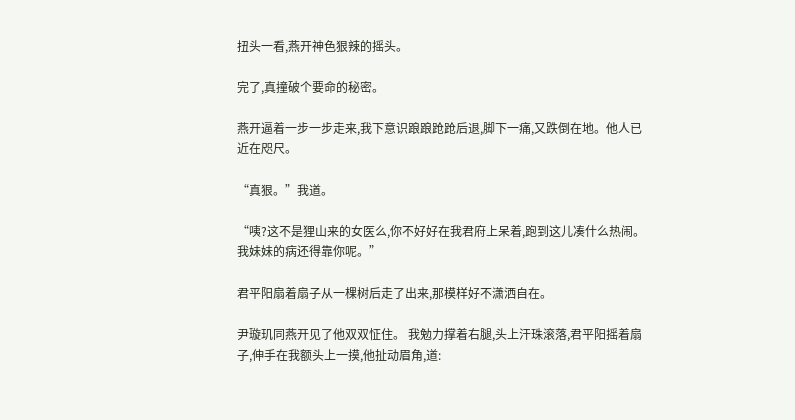扭头一看,燕开神色狠辣的摇头。

完了,真撞破个要命的秘密。

燕开逼着一步一步走来,我下意识踉踉跄跄后退,脚下一痛,又跌倒在地。他人已近在咫尺。

“真狠。”我道。

“咦?这不是狸山来的女医么,你不好好在我君府上呆着,跑到这儿凑什么热闹。我妹妹的病还得靠你呢。”

君平阳扇着扇子从一棵树后走了出来,那模样好不潇洒自在。

尹璇玑同燕开见了他双双怔住。 我勉力撑着右腿,头上汗珠滚落,君平阳摇着扇子,伸手在我额头上一摸,他扯动眉角,道: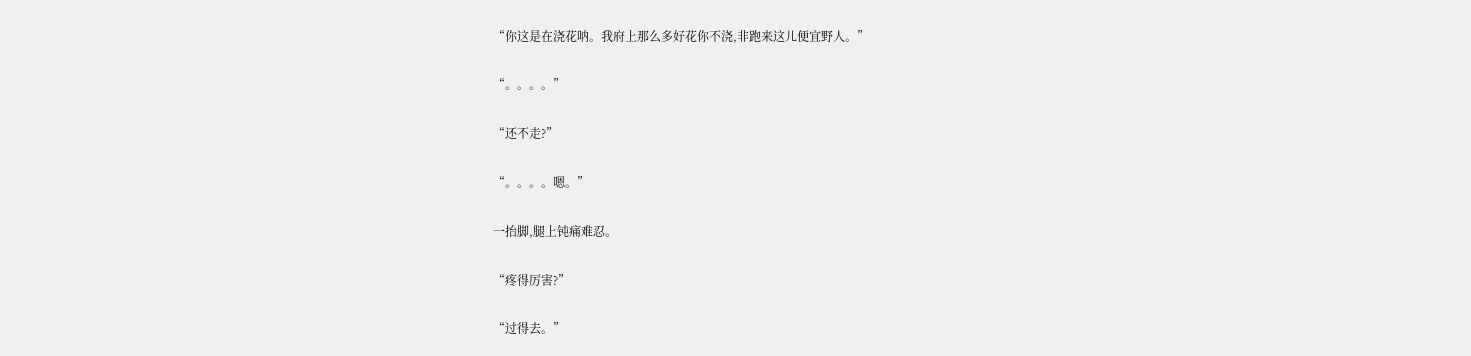“你这是在浇花呐。我府上那么多好花你不浇,非跑来这儿便宜野人。”

“。。。。”

“还不走?”

“。。。。嗯。”

一抬脚,腿上钝痛难忍。

“疼得厉害?”

“过得去。”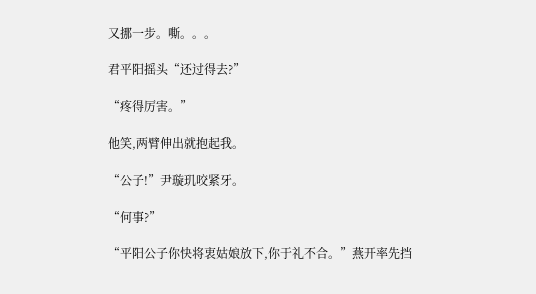又挪一步。嘶。。。

君平阳摇头“还过得去?”

“疼得厉害。”

他笑,两臂伸出就抱起我。

“公子!”尹璇玑咬紧牙。

“何事?”

“平阳公子你快将衷姑娘放下,你于礼不合。”燕开率先挡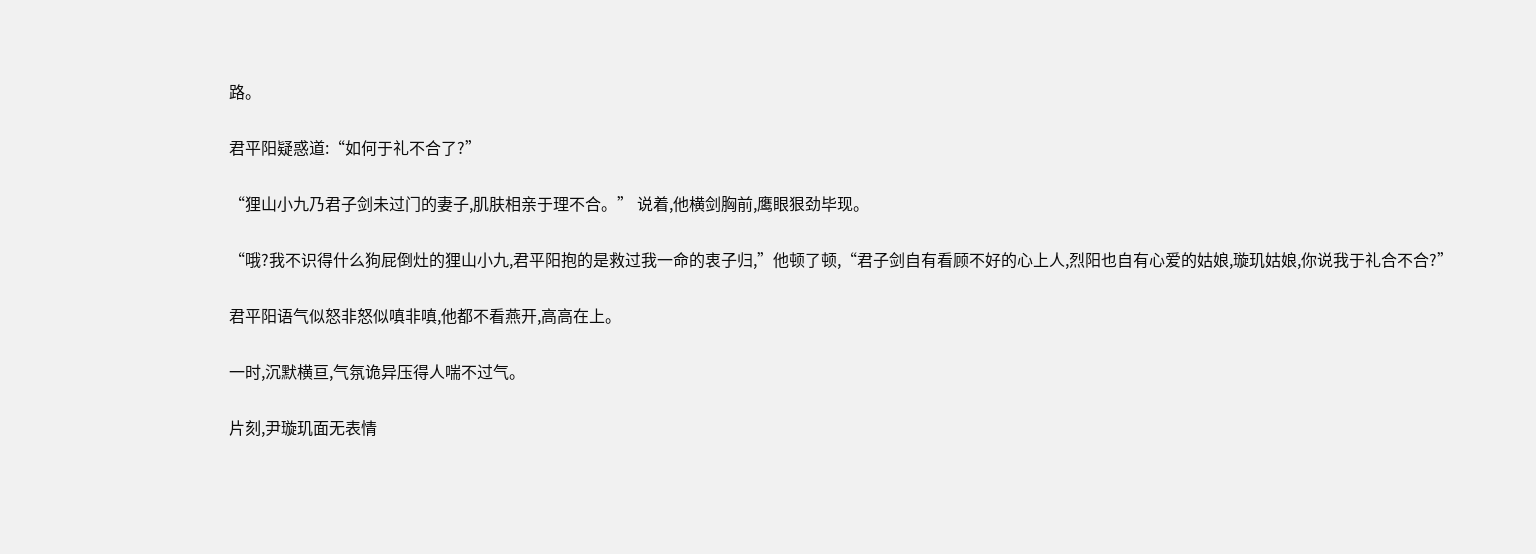路。

君平阳疑惑道:“如何于礼不合了?”

“狸山小九乃君子剑未过门的妻子,肌肤相亲于理不合。” 说着,他横剑胸前,鹰眼狠劲毕现。

“哦?我不识得什么狗屁倒灶的狸山小九,君平阳抱的是救过我一命的衷子归,”他顿了顿,“君子剑自有看顾不好的心上人,烈阳也自有心爱的姑娘,璇玑姑娘,你说我于礼合不合?”

君平阳语气似怒非怒似嗔非嗔,他都不看燕开,高高在上。

一时,沉默横亘,气氛诡异压得人喘不过气。

片刻,尹璇玑面无表情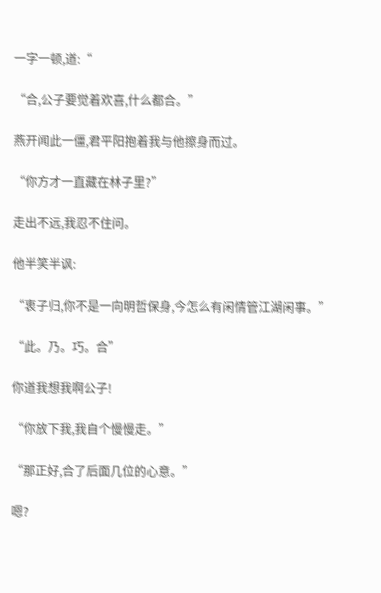一字一顿,道:“

“合,公子要觉着欢喜,什么都合。”

燕开闻此一僵,君平阳抱着我与他擦身而过。

“你方才一直藏在林子里?”

走出不远,我忍不住问。

他半笑半讽:

“衷子归,你不是一向明哲保身,今怎么有闲情管江湖闲事。”

“此。乃。巧。合”

你道我想我啊公子!

“你放下我,我自个慢慢走。”

“那正好,合了后面几位的心意。”

嗯?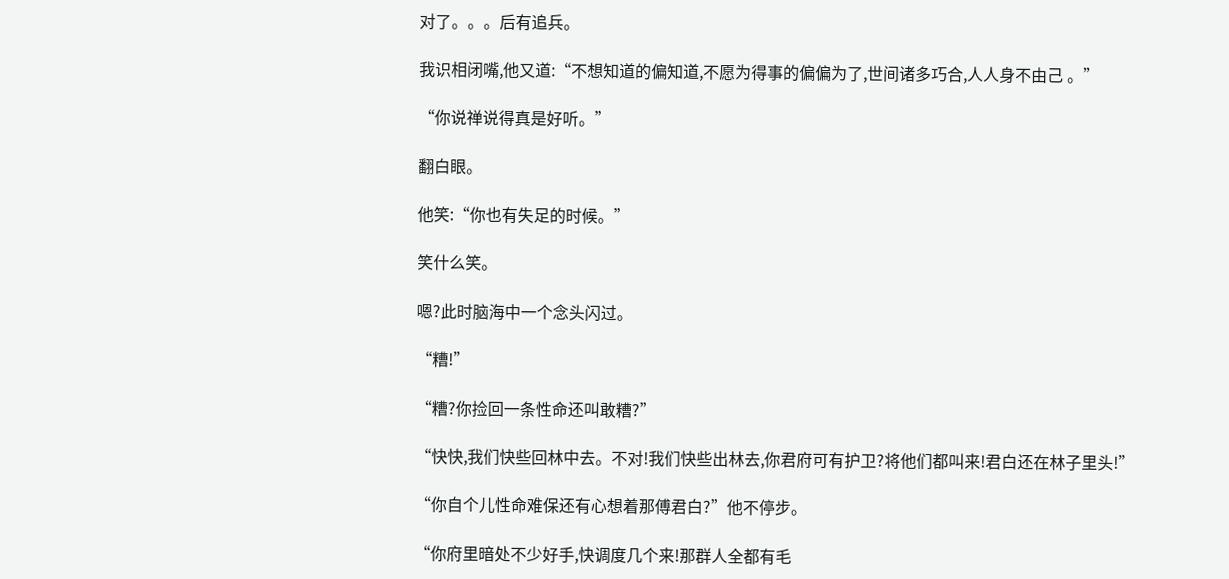对了。。。后有追兵。

我识相闭嘴,他又道:“不想知道的偏知道,不愿为得事的偏偏为了,世间诸多巧合,人人身不由己 。”

“你说禅说得真是好听。”

翻白眼。

他笑:“你也有失足的时候。”

笑什么笑。

嗯?此时脑海中一个念头闪过。

“糟!”

“糟?你捡回一条性命还叫敢糟?”

“快快,我们快些回林中去。不对!我们快些出林去,你君府可有护卫?将他们都叫来!君白还在林子里头!”

“你自个儿性命难保还有心想着那傅君白?”他不停步。

“你府里暗处不少好手,快调度几个来!那群人全都有毛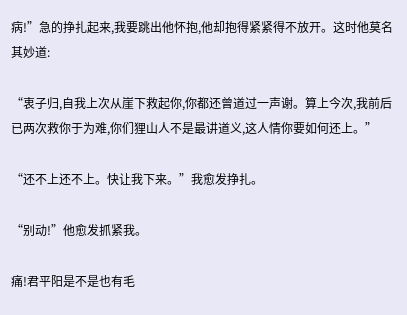病!”急的挣扎起来,我要跳出他怀抱,他却抱得紧紧得不放开。这时他莫名其妙道:

“衷子归,自我上次从崖下救起你,你都还曾道过一声谢。算上今次,我前后已两次救你于为难,你们狸山人不是最讲道义,这人情你要如何还上。”

“还不上还不上。快让我下来。”我愈发挣扎。

“别动!”他愈发抓紧我。

痛!君平阳是不是也有毛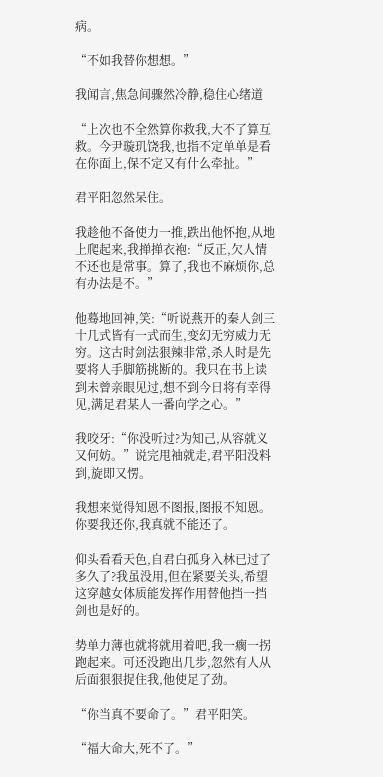病。

“不如我替你想想。”

我闻言,焦急间骤然冷静,稳住心绪道

“上次也不全然算你救我,大不了算互救。今尹璇玑饶我,也指不定单单是看在你面上,保不定又有什么牵扯。”

君平阳忽然呆住。

我趁他不备使力一推,跌出他怀抱,从地上爬起来,我掸掸衣袍:“反正,欠人情不还也是常事。算了,我也不麻烦你,总有办法是不。”

他蓦地回神,笑:“听说燕开的秦人剑三十几式皆有一式而生,变幻无穷威力无穷。这古时剑法狠辣非常,杀人时是先要将人手脚筋挑断的。我只在书上读到未曾亲眼见过,想不到今日将有幸得见,满足君某人一番向学之心。”

我咬牙:“你没听过?为知己,从容就义又何妨。”说完甩袖就走,君平阳没料到,旋即又愣。

我想来觉得知恩不图报,图报不知恩。你要我还你,我真就不能还了。

仰头看看天色,自君白孤身入林已过了多久了?我虽没用,但在紧要关头,希望这穿越女体质能发挥作用替他挡一挡剑也是好的。

势单力薄也就将就用着吧,我一瘸一拐跑起来。可还没跑出几步,忽然有人从后面狠狠捉住我,他使足了劲。

“你当真不要命了。”君平阳笑。

“福大命大,死不了。”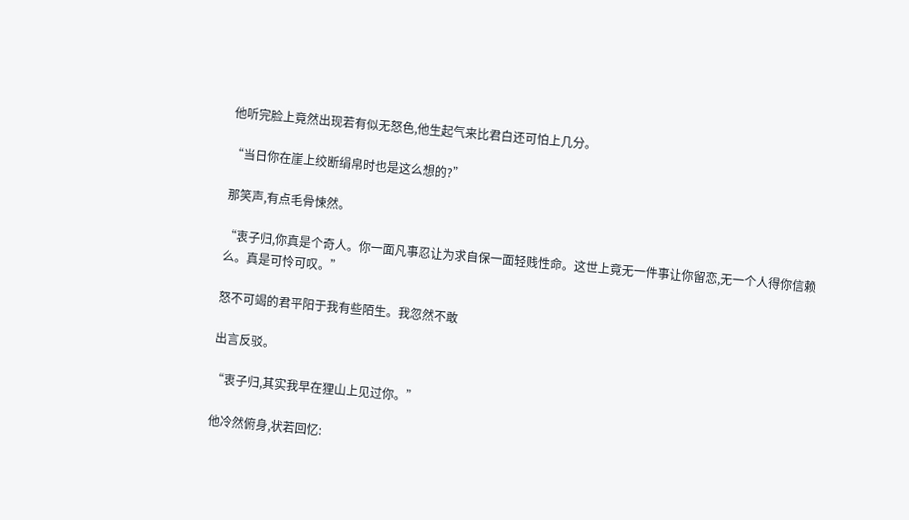他听完脸上竟然出现若有似无怒色,他生起气来比君白还可怕上几分。

“当日你在崖上绞断绢帛时也是这么想的?”

那笑声,有点毛骨悚然。

“衷子归,你真是个奇人。你一面凡事忍让为求自保一面轻贱性命。这世上竟无一件事让你留恋,无一个人得你信赖么。真是可怜可叹。”

怒不可竭的君平阳于我有些陌生。我忽然不敢

出言反驳。

“衷子归,其实我早在狸山上见过你。”

他冷然俯身,状若回忆: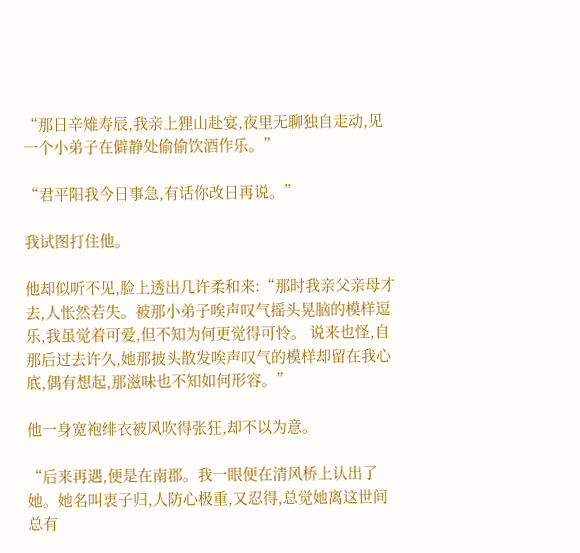“那日辛雉寿辰,我亲上狸山赴宴,夜里无聊独自走动,见一个小弟子在僻静处偷偷饮酒作乐。”

“君平阳我今日事急,有话你改日再说。”

我试图打住他。

他却似听不见,脸上透出几许柔和来:“那时我亲父亲母才去,人怅然若失。被那小弟子唉声叹气摇头晃脑的模样逗乐,我虽觉着可爱,但不知为何更觉得可怜。 说来也怪,自那后过去许久,她那披头散发唉声叹气的模样却留在我心底,偶有想起,那滋味也不知如何形容。”

他一身宽袍绯衣被风吹得张狂,却不以为意。

“后来再遇,便是在南郡。我一眼便在清风桥上认出了她。她名叫衷子归,人防心极重,又忍得,总觉她离这世间总有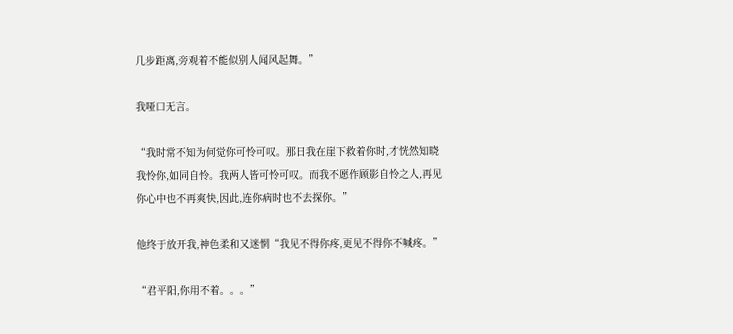几步距离,旁观着不能似别人闻风起舞。”

我哑口无言。

“我时常不知为何觉你可怜可叹。那日我在崖下救着你时,才恍然知晓我怜你,如同自怜。我两人皆可怜可叹。而我不愿作顾影自怜之人,再见你心中也不再爽快,因此,连你病时也不去探你。”

他终于放开我,神色柔和又迷惘“我见不得你疼,更见不得你不喊疼。”

“君平阳,你用不着。。。”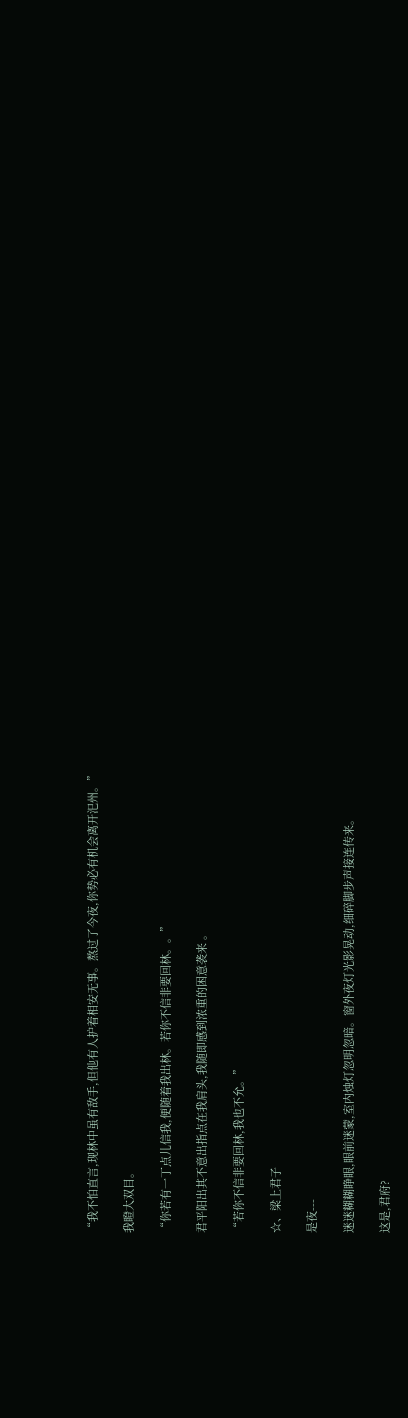“我不怕直言,现林中虽有敌手,但他有人护着相安无事。熬过了今夜,你势必有机会离开汜州。”

我瞪大双目。

“你若有一丁点儿信我,便随着我出林。若你不信非要回林。。”

君平阳出其不意出指点在我肩头,我随即感到浓重的困意袭来 。

“若你不信非要回林,我也不允。”

☆、梁上君子

是夜---

迷迷糊糊睁眼,眼前迷蒙,室内烛灯忽明忽暗。窗外夜灯光影晃动,细碎脚步声接连传来。

这是,君府?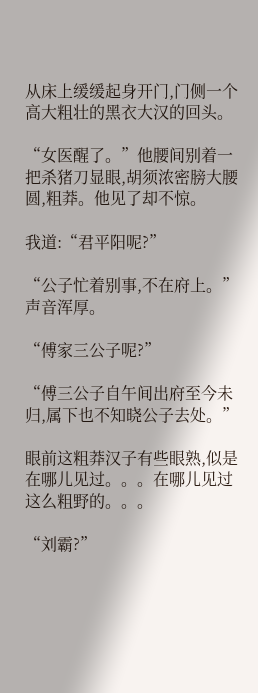从床上缓缓起身开门,门侧一个高大粗壮的黑衣大汉的回头。

“女医醒了。”他腰间别着一把杀猪刀显眼,胡须浓密膀大腰圆,粗莽。他见了却不惊。

我道:“君平阳呢?”

“公子忙着别事,不在府上。”声音浑厚。

“傅家三公子呢?”

“傅三公子自午间出府至今未归,属下也不知晓公子去处。”

眼前这粗莽汉子有些眼熟,似是在哪儿见过。。。在哪儿见过这么粗野的。。。

“刘霸?”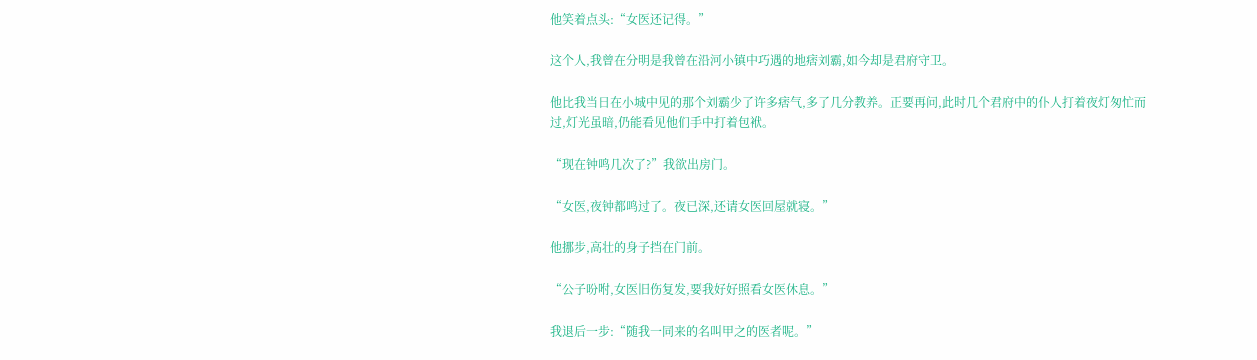他笑着点头:“女医还记得。”

这个人,我曾在分明是我曾在沿河小镇中巧遇的地痞刘霸,如今却是君府守卫。

他比我当日在小城中见的那个刘霸少了许多痞气,多了几分教养。正要再问,此时几个君府中的仆人打着夜灯匆忙而过,灯光虽暗,仍能看见他们手中打着包袱。

“现在钟鸣几次了?”我欲出房门。

“女医,夜钟都鸣过了。夜已深,还请女医回屋就寝。”

他挪步,高壮的身子挡在门前。

“公子吩咐,女医旧伤复发,要我好好照看女医休息。”

我退后一步:“随我一同来的名叫甲之的医者呢。”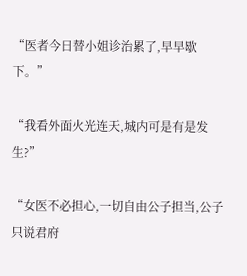“医者今日替小姐诊治累了,早早歇下。”

“我看外面火光连天,城内可是有是发生?”

“女医不必担心,一切自由公子担当,公子只说君府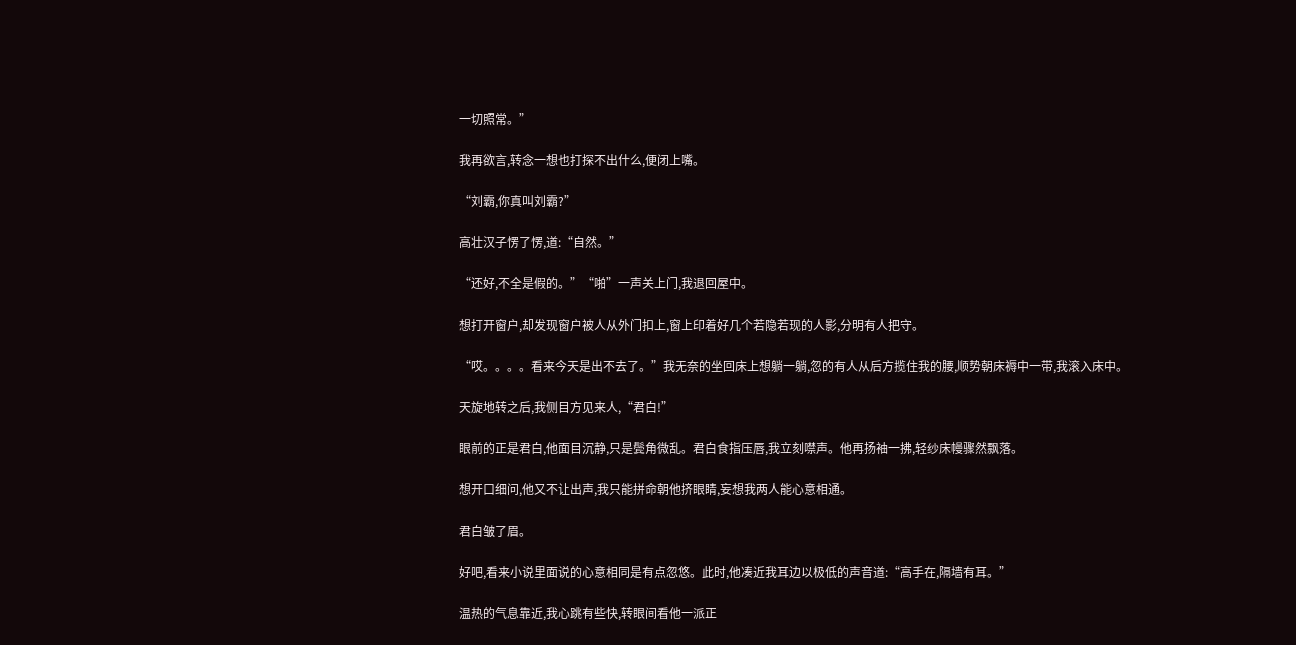一切照常。”

我再欲言,转念一想也打探不出什么,便闭上嘴。

“刘霸,你真叫刘霸?”

高壮汉子愣了愣,道:“自然。”

“还好,不全是假的。”“啪”一声关上门,我退回屋中。

想打开窗户,却发现窗户被人从外门扣上,窗上印着好几个若隐若现的人影,分明有人把守。

“哎。。。。看来今天是出不去了。”我无奈的坐回床上想躺一躺,忽的有人从后方揽住我的腰,顺势朝床褥中一带,我滚入床中。

天旋地转之后,我侧目方见来人,“君白!”

眼前的正是君白,他面目沉静,只是鬓角微乱。君白食指压唇,我立刻噤声。他再扬袖一拂,轻纱床幔骤然飘落。

想开口细问,他又不让出声,我只能拼命朝他挤眼睛,妄想我两人能心意相通。

君白皱了眉。

好吧,看来小说里面说的心意相同是有点忽悠。此时,他凑近我耳边以极低的声音道:“高手在,隔墙有耳。”

温热的气息靠近,我心跳有些快,转眼间看他一派正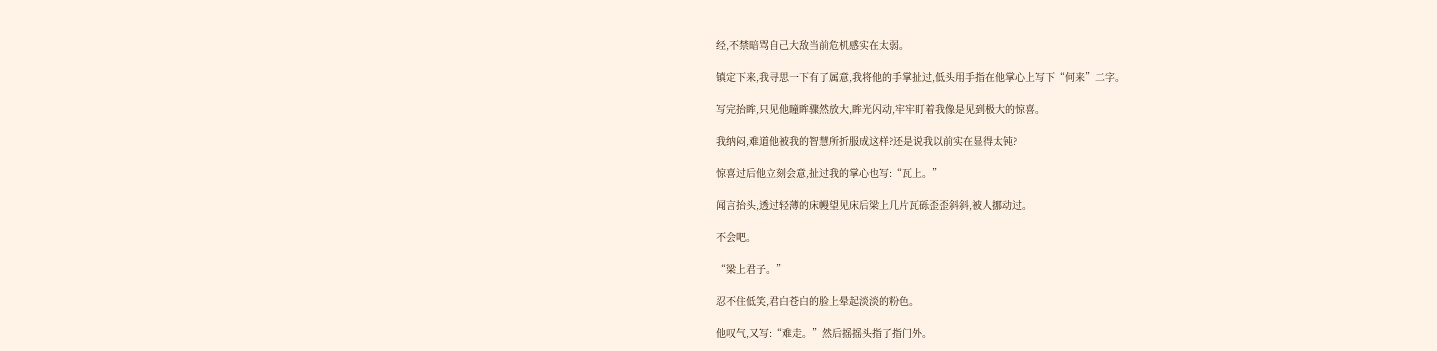经,不禁暗骂自己大敌当前危机感实在太弱。

镇定下来,我寻思一下有了属意,我将他的手掌扯过,低头用手指在他掌心上写下“何来”二字。

写完抬眸,只见他瞳眸骤然放大,眸光闪动,牢牢盯着我像是见到极大的惊喜。

我纳闷,难道他被我的智慧所折服成这样?还是说我以前实在显得太钝?

惊喜过后他立刻会意,扯过我的掌心也写:“瓦上。”

闻言抬头,透过轻薄的床幔望见床后梁上几片瓦砾歪歪斜斜,被人挪动过。

不会吧。

“梁上君子。”

忍不住低笑,君白苍白的脸上晕起淡淡的粉色。

他叹气,又写:“难走。”然后摇摇头指了指门外。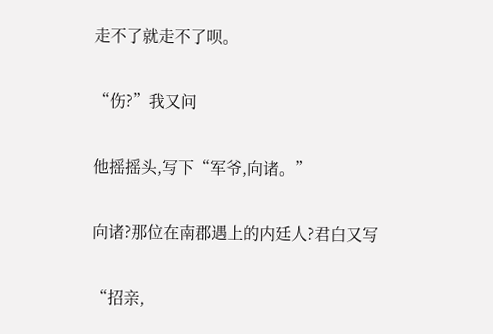走不了就走不了呗。

“伤?”我又问

他摇摇头,写下“军爷,向诸。”

向诸?那位在南郡遇上的内廷人?君白又写

“招亲,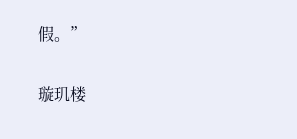假。”

璇玑楼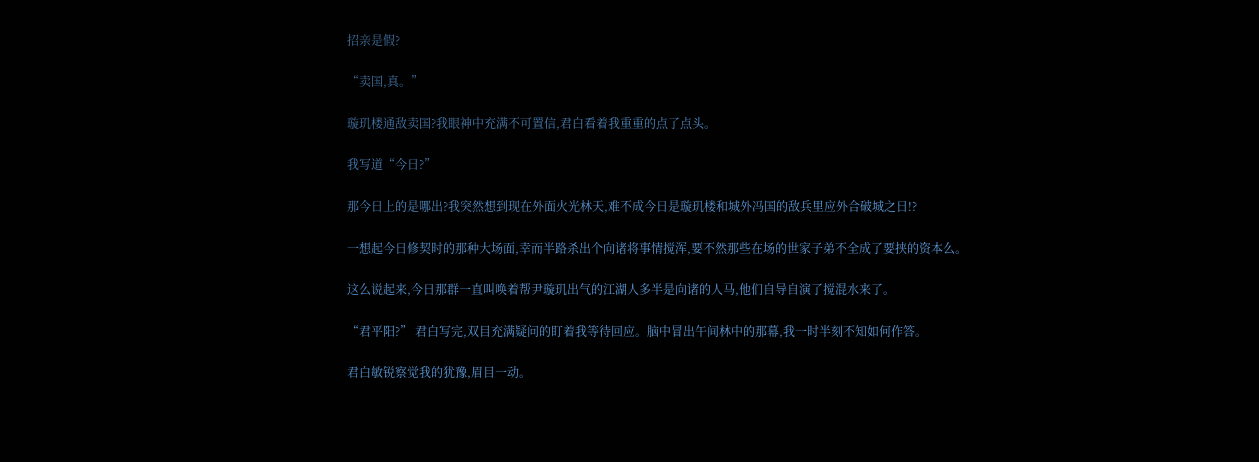招亲是假?

“卖国,真。”

璇玑楼通敌卖国?我眼神中充满不可置信,君白看着我重重的点了点头。

我写道“今日?”

那今日上的是哪出?我突然想到现在外面火光林天,难不成今日是璇玑楼和城外冯国的敌兵里应外合破城之日!?

一想起今日修契时的那种大场面,幸而半路杀出个向诸将事情搅浑,要不然那些在场的世家子弟不全成了要挟的资本么。

这么说起来,今日那群一直叫唤着帮尹璇玑出气的江湖人多半是向诸的人马,他们自导自演了搅混水来了。

“君平阳?” 君白写完,双目充满疑问的盯着我等待回应。脑中冒出午间林中的那幕,我一时半刻不知如何作答。

君白敏锐察觉我的犹豫,眉目一动。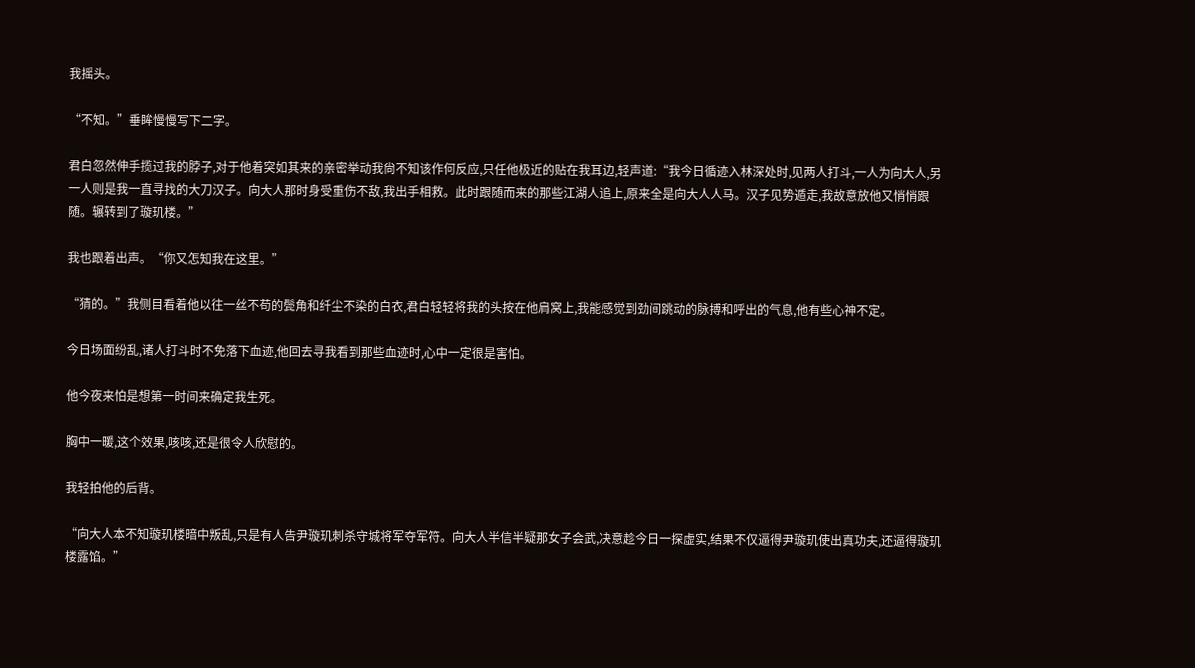我摇头。

“不知。”垂眸慢慢写下二字。

君白忽然伸手揽过我的脖子,对于他着突如其来的亲密举动我尙不知该作何反应,只任他极近的贴在我耳边,轻声道:“我今日循迹入林深处时,见两人打斗,一人为向大人,另一人则是我一直寻找的大刀汉子。向大人那时身受重伤不敌,我出手相救。此时跟随而来的那些江湖人追上,原来全是向大人人马。汉子见势遁走,我故意放他又悄悄跟随。辗转到了璇玑楼。”

我也跟着出声。“你又怎知我在这里。”

“猜的。”我侧目看着他以往一丝不苟的鬓角和纤尘不染的白衣,君白轻轻将我的头按在他肩窝上,我能感觉到劲间跳动的脉搏和呼出的气息,他有些心神不定。

今日场面纷乱,诸人打斗时不免落下血迹,他回去寻我看到那些血迹时,心中一定很是害怕。

他今夜来怕是想第一时间来确定我生死。

胸中一暖,这个效果,咳咳,还是很令人欣慰的。

我轻拍他的后背。

“向大人本不知璇玑楼暗中叛乱,只是有人告尹璇玑刺杀守城将军夺军符。向大人半信半疑那女子会武,决意趁今日一探虚实,结果不仅逼得尹璇玑使出真功夫,还逼得璇玑楼露馅。”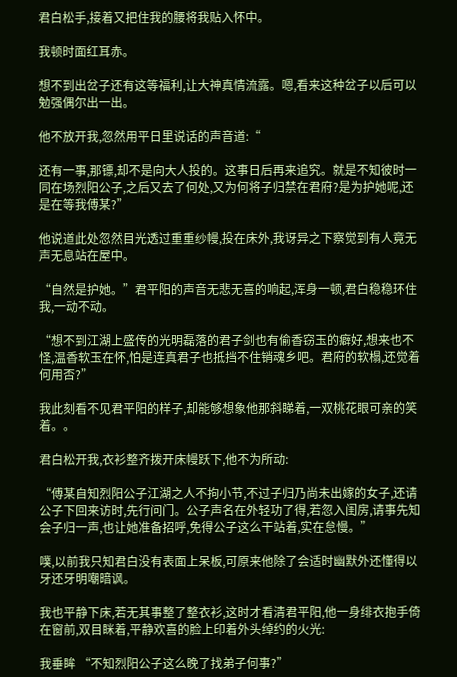君白松手,接着又把住我的腰将我贴入怀中。

我顿时面红耳赤。

想不到出岔子还有这等福利,让大神真情流露。嗯,看来这种岔子以后可以勉强偶尔出一出。

他不放开我,忽然用平日里说话的声音道:“

还有一事,那镖,却不是向大人投的。这事日后再来追究。就是不知彼时一同在场烈阳公子,之后又去了何处,又为何将子归禁在君府?是为护她呢,还是在等我傅某?”

他说道此处忽然目光透过重重纱幔,投在床外,我讶异之下察觉到有人竟无声无息站在屋中。

“自然是护她。”君平阳的声音无悲无喜的响起,浑身一顿,君白稳稳环住我,一动不动。

“想不到江湖上盛传的光明磊落的君子剑也有偷香窃玉的癖好,想来也不怪,温香软玉在怀,怕是连真君子也抵挡不住销魂乡吧。君府的软榻,还觉着何用否?”

我此刻看不见君平阳的样子,却能够想象他那斜睇着,一双桃花眼可亲的笑着。。

君白松开我,衣衫整齐拨开床幔跃下,他不为所动:

“傅某自知烈阳公子江湖之人不拘小节,不过子归乃尚未出嫁的女子,还请公子下回来访时,先行问门。公子声名在外轻功了得,若忽入闺房,请事先知会子归一声,也让她准备招呼,免得公子这么干站着,实在怠慢。”

噗,以前我只知君白没有表面上呆板,可原来他除了会适时幽默外还懂得以牙还牙明嘲暗讽。

我也平静下床,若无其事整了整衣衫,这时才看清君平阳,他一身绯衣抱手倚在窗前,双目眯着,平静欢喜的脸上印着外头绰约的火光:

我垂眸 “不知烈阳公子这么晚了找弟子何事?”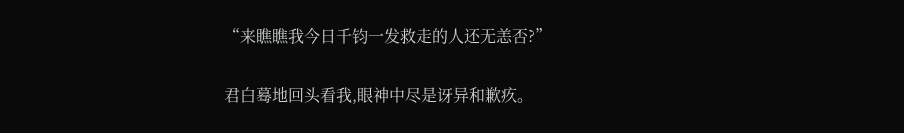“来瞧瞧我今日千钧一发救走的人还无恙否?”

君白蓦地回头看我,眼神中尽是讶异和歉疚。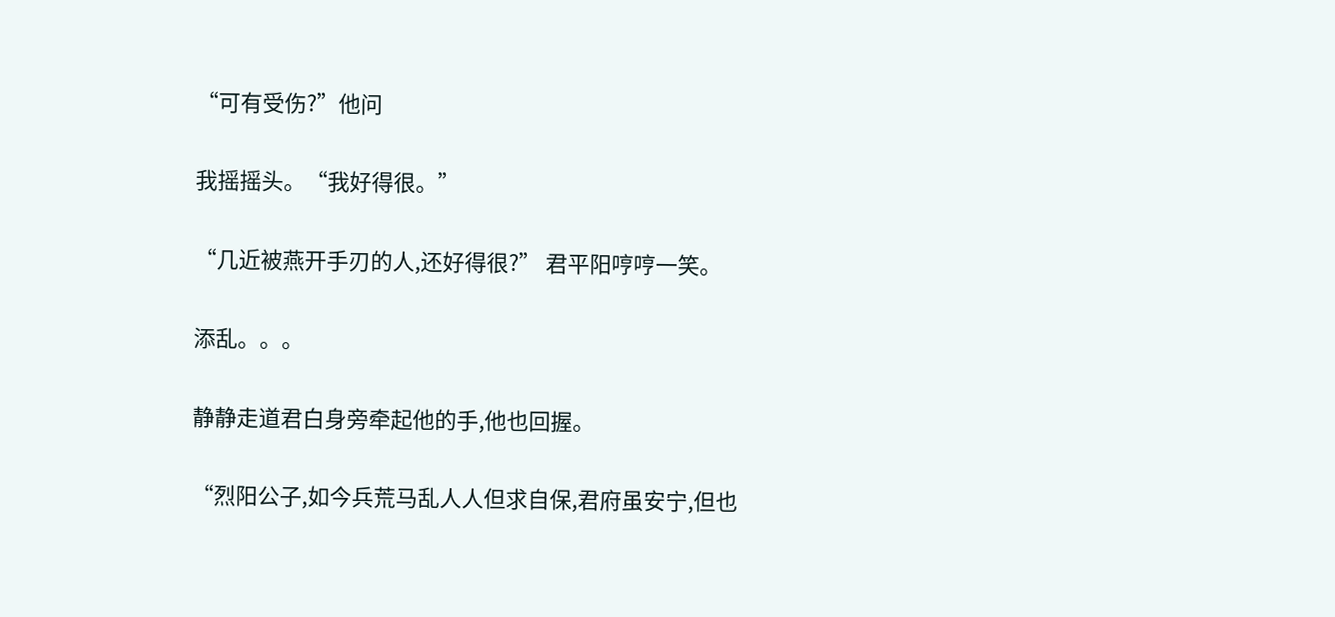“可有受伤?”他问

我摇摇头。“我好得很。”

“几近被燕开手刃的人,还好得很?” 君平阳哼哼一笑。

添乱。。。

静静走道君白身旁牵起他的手,他也回握。

“烈阳公子,如今兵荒马乱人人但求自保,君府虽安宁,但也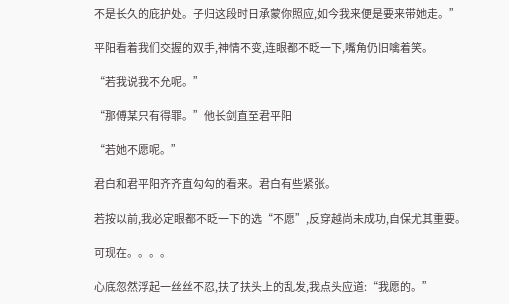不是长久的庇护处。子归这段时日承蒙你照应,如今我来便是要来带她走。”

平阳看着我们交握的双手,神情不变,连眼都不眨一下,嘴角仍旧噙着笑。

“若我说我不允呢。”

“那傅某只有得罪。”他长剑直至君平阳

“若她不愿呢。”

君白和君平阳齐齐直勾勾的看来。君白有些紧张。

若按以前,我必定眼都不眨一下的选“不愿”,反穿越尚未成功,自保尤其重要。

可现在。。。。

心底忽然浮起一丝丝不忍,扶了扶头上的乱发,我点头应道:“我愿的。”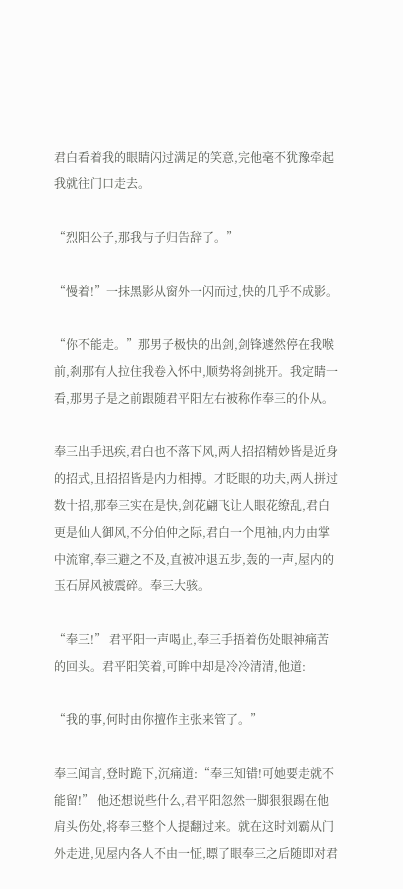君白看着我的眼睛闪过满足的笑意,完他毫不犹豫牵起我就往门口走去。

“烈阳公子,那我与子归告辞了。”

“慢着!”一抹黑影从窗外一闪而过,快的几乎不成影。

“你不能走。”那男子极快的出剑,剑锋遽然停在我喉前,刹那有人拉住我卷入怀中,顺势将剑挑开。我定睛一看,那男子是之前跟随君平阳左右被称作奉三的仆从。

奉三出手迅疾,君白也不落下风,两人招招精妙皆是近身的招式,且招招皆是内力相搏。才眨眼的功夫,两人拼过数十招,那奉三实在是快,剑花翩飞让人眼花缭乱,君白更是仙人御风,不分伯仲之际,君白一个甩袖,内力由掌中流窜,奉三避之不及,直被冲退五步,轰的一声,屋内的玉石屏风被震碎。奉三大骇。

“奉三!” 君平阳一声喝止,奉三手捂着伤处眼神痛苦的回头。君平阳笑着,可眸中却是冷冷清清,他道:

“我的事,何时由你擅作主张来管了。”

奉三闻言,登时跪下,沉痛道:“奉三知错!可她要走就不能留!” 他还想说些什么,君平阳忽然一脚狠狠踢在他肩头伤处,将奉三整个人提翻过来。就在这时刘霸从门外走进,见屋内各人不由一怔,瞟了眼奉三之后随即对君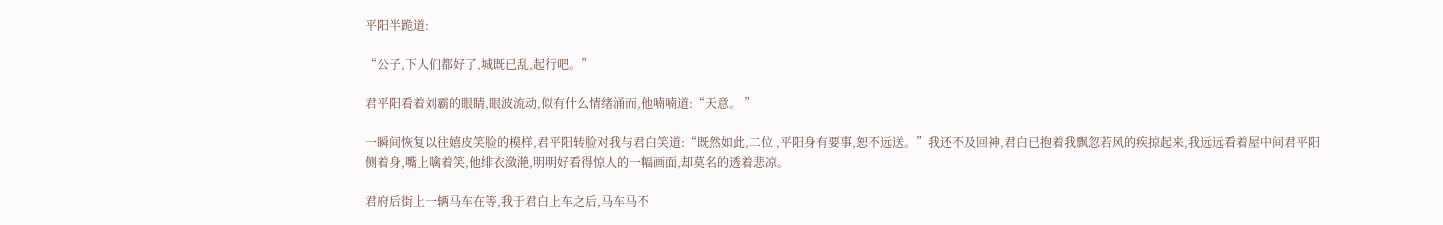平阳半跪道:

“公子,下人们都好了,城既已乱,起行吧。”

君平阳看着刘霸的眼睛,眼波流动,似有什么情绪涌而,他喃喃道:“天意。 ”

一瞬间恢复以往嬉皮笑脸的模样,君平阳转脸对我与君白笑道:“既然如此,二位 ,平阳身有要事,恕不远送。”我还不及回神,君白已抱着我飘忽若风的疾掠起来,我远远看着屋中间君平阳侧着身,嘴上噙着笑,他绯衣潋滟,明明好看得惊人的一幅画面,却莫名的透着悲凉。

君府后街上一辆马车在等,我于君白上车之后,马车马不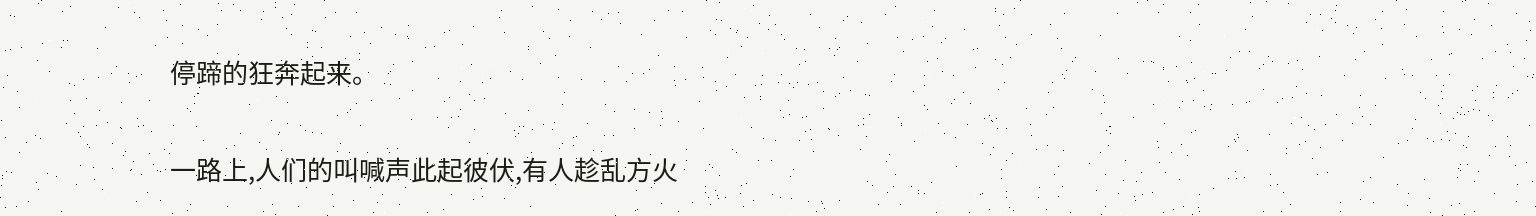停蹄的狂奔起来。

一路上,人们的叫喊声此起彼伏,有人趁乱方火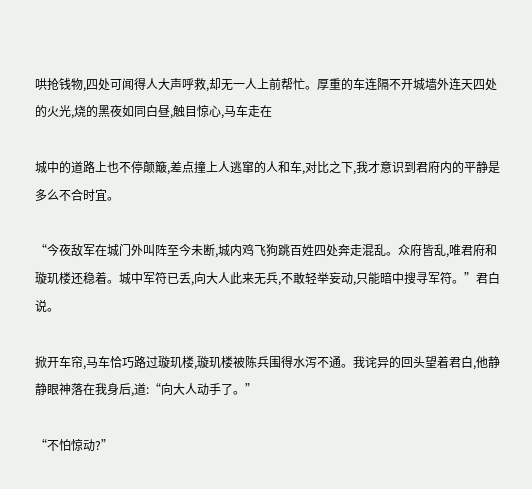哄抢钱物,四处可闻得人大声呼救,却无一人上前帮忙。厚重的车连隔不开城墙外连天四处的火光,烧的黑夜如同白昼,触目惊心,马车走在

城中的道路上也不停颠簸,差点撞上人逃窜的人和车,对比之下,我才意识到君府内的平静是多么不合时宜。

“今夜敌军在城门外叫阵至今未断,城内鸡飞狗跳百姓四处奔走混乱。众府皆乱,唯君府和璇玑楼还稳着。城中军符已丢,向大人此来无兵,不敢轻举妄动,只能暗中搜寻军符。”君白说。

掀开车帘,马车恰巧路过璇玑楼,璇玑楼被陈兵围得水泻不通。我诧异的回头望着君白,他静静眼神落在我身后,道:“向大人动手了。”

“不怕惊动?”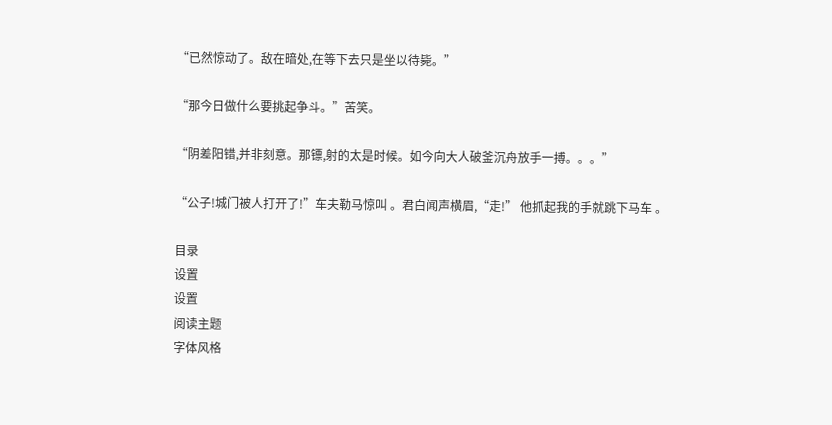“已然惊动了。敌在暗处,在等下去只是坐以待毙。”

“那今日做什么要挑起争斗。”苦笑。

“阴差阳错,并非刻意。那镖,射的太是时候。如今向大人破釜沉舟放手一搏。。。”

“公子!城门被人打开了!”车夫勒马惊叫 。君白闻声横眉,“走!” 他抓起我的手就跳下马车 。

目录
设置
设置
阅读主题
字体风格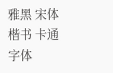雅黑 宋体 楷书 卡通
字体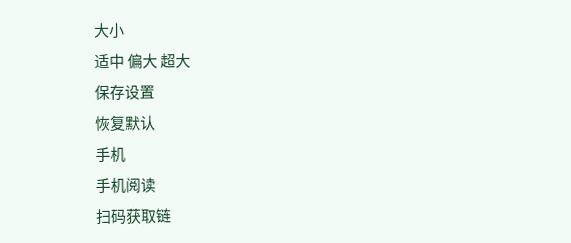大小
适中 偏大 超大
保存设置
恢复默认
手机
手机阅读
扫码获取链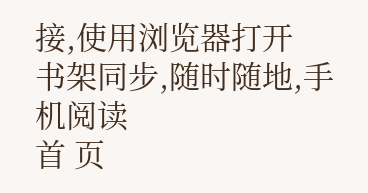接,使用浏览器打开
书架同步,随时随地,手机阅读
首 页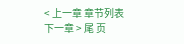< 上一章 章节列表 下一章 > 尾 页